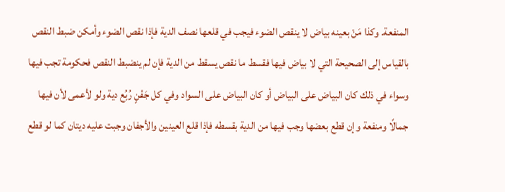المنفعة. وكذا مَنْ بعينه بياض لا ينقص الضوء فيجب في قلعها نصف الدية فإذا نقص الضوء وأمكن ضبط النقص بالقياس إلى الصحيحة التي لا بياض فيها فقسط ما نقص يسقط من الدية فإن لم ينضبط النقص فحكومة تجب فيها وسواء في ذلك كان البياض على البياض أو كان البياض على السواد وفي كل جَفْنٍ رُبُع دية ولو لأعمى لأن فيها جمالًا ومنفعة وإن قطع بعضها وجب فيها من الدية بقسطه فإذا قلع العينين والأجفان وجبت عليه ديتان كما لو قطع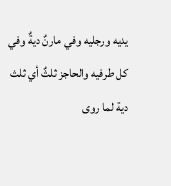يديه ورجليه وفي مارنٌ ديةٌ وفي كل طرفيه والحاجز ثلثٌ أي ثلث دية لما روى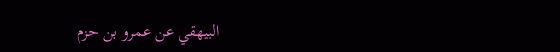البيهقي عن عمرو بن حزم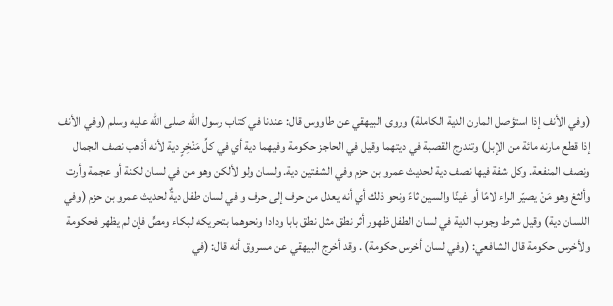(وفي الأنف إذا استؤصل المارن الدية الكاملة) وروى البيهقي عن طاووس قال: عندنا في كتاب رسول الله صلى الله عليه وسلم (وفي الأنف إذا قطع مارنه مائة من الإبل) وتندرج القصبة في ديتهما وقيل في الحاجز حكومة وفيهما دية أي في كلِّ مَنْخِرٍ دية لأنه أذهب نصف الجمال ونصف المنفعة. وكل شفة فيها نصف دية لحديث عمرو بن حزم وفي الشفتين دية. ولسان ولو لألكن وهو من في لسان لكنة أو عجمة وأرت وألثغ وهو مَنْ يصيّر الراء لامًا أو غينًا والسين ثاءً ونحو ذلك أي أنه يعدل من حرف إلى حرف و في لسان طفل ديةٌ لحديث عمرو بن حزم (وفي اللسان دية) وقيل شرط وجوب الدية في لسان الطفل ظهور أثر نطق مثل نطق بابا ودادا ونحوهما بتحريكه لبكاء ومصٍّ فإن لم يظهر فحكومة ولأخرس حكومة قال الشافعي: (وفي لسان أخرس حكومة) . وقد أخرج البيهقي عن مسروق أنه قال: (في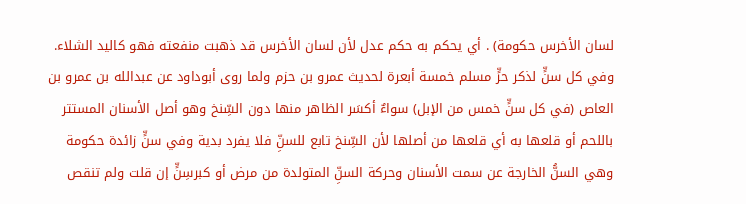لسان الأخرس حكومة) . أي يحكم به حكم عدل لأن لسان الأخرس قد ذهبت منفعته فهو كاليد الشلاء. وفي كل سنٍّ لذكر حرٍّ مسلم خمسة أبعرة لحديث عمرو بن حزم ولما روى أبوداود عن عبدالله بن عمرو بن العاص (في كل سنٍّ خمس من الإبل) سواءٌ أكسَر الظاهر منها دون السِّنخ وهو أصل الأسنان المستتر باللحم أو قلعها به أي قلعها من أصلها لأن السِّنخ تابع للسنِّ فلا يفرد بدية وفي سنٍّ زائدة حكومة وهي السنُّ الخارجة عن سمت الأسنان وحركة السنِّ المتولدة من مرض أو كبرسِنٍّ إن قلت ولم تنقص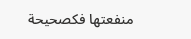منفعتها فكصحيحة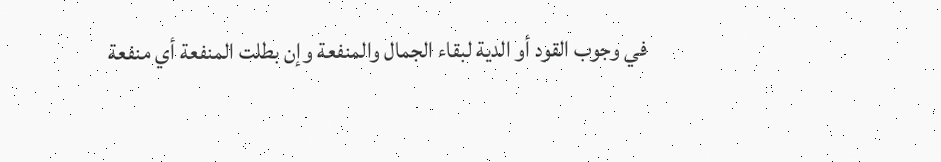في وجوب القود أو الدية لبقاء الجمال والمنفعة وإن بطلت المنفعة أي منفعة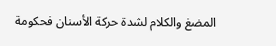المضغ والكلام لشدة حركة الأسنان فحكومة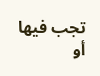تجب فيها أو